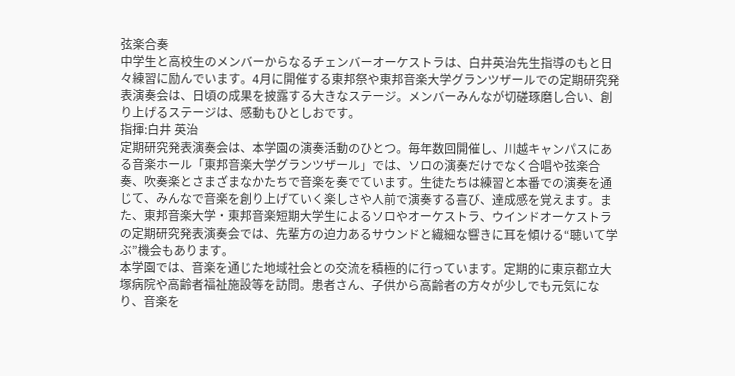弦楽合奏
中学生と高校生のメンバーからなるチェンバーオーケストラは、白井英治先生指導のもと日々練習に励んでいます。4月に開催する東邦祭や東邦音楽大学グランツザールでの定期研究発表演奏会は、日頃の成果を披露する大きなステージ。メンバーみんなが切磋琢磨し合い、創り上げるステージは、感動もひとしおです。
指揮:白井 英治
定期研究発表演奏会は、本学園の演奏活動のひとつ。毎年数回開催し、川越キャンパスにある音楽ホール「東邦音楽大学グランツザール」では、ソロの演奏だけでなく合唱や弦楽合奏、吹奏楽とさまざまなかたちで音楽を奏でています。生徒たちは練習と本番での演奏を通じて、みんなで音楽を創り上げていく楽しさや人前で演奏する喜び、達成感を覚えます。また、東邦音楽大学・東邦音楽短期大学生によるソロやオーケストラ、ウインドオーケストラの定期研究発表演奏会では、先輩方の迫力あるサウンドと繊細な響きに耳を傾ける“聴いて学ぶ”機会もあります。
本学園では、音楽を通じた地域社会との交流を積極的に行っています。定期的に東京都立大塚病院や高齢者福祉施設等を訪問。患者さん、子供から高齢者の方々が少しでも元気になり、音楽を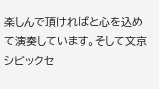楽しんで頂ければと心を込めて演奏しています。そして文京シビックセ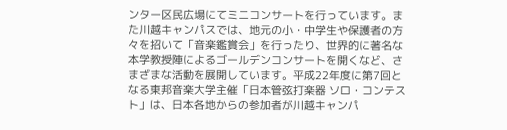ンター区民広場にてミニコンサートを行っています。また川越キャンパスでは、地元の小・中学生や保護者の方々を招いて「音楽鑑賞会」を行ったり、世界的に著名な本学教授陣によるゴールデンコンサートを開くなど、さまざまな活動を展開しています。平成22年度に第7回となる東邦音楽大学主催「日本管弦打楽器 ソロ・コンテスト」は、日本各地からの参加者が川越キャンパ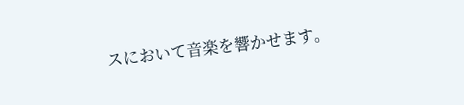スにおいて音楽を響かせます。